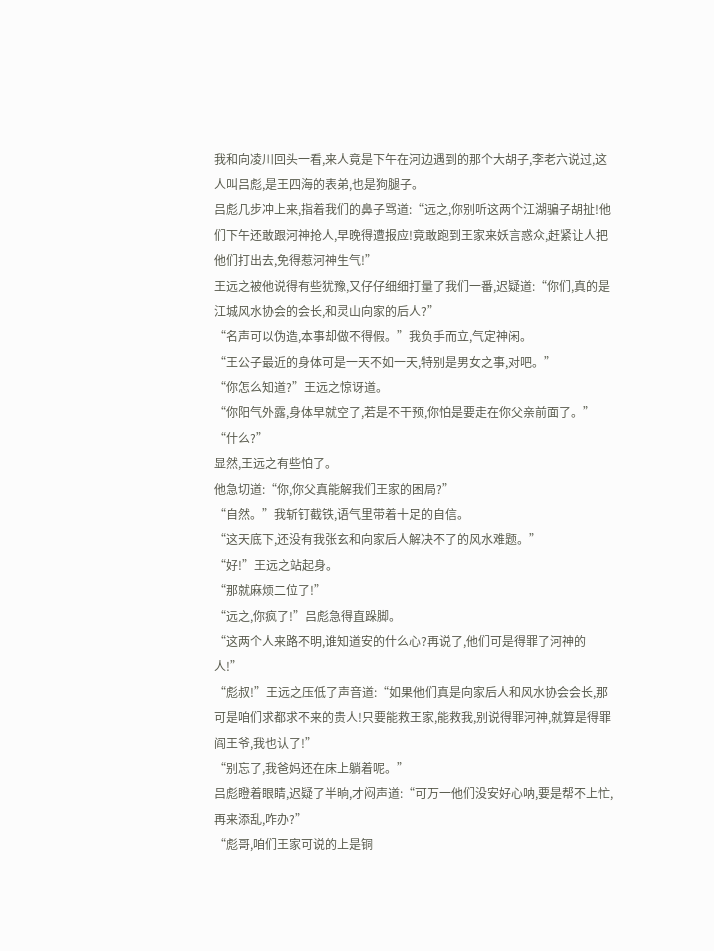我和向凌川回头一看,来人竟是下午在河边遇到的那个大胡子,李老六说过,这人叫吕彪,是王四海的表弟,也是狗腿子。
吕彪几步冲上来,指着我们的鼻子骂道:“远之,你别听这两个江湖骗子胡扯!他们下午还敢跟河神抢人,早晚得遭报应!竟敢跑到王家来妖言惑众,赶紧让人把他们打出去,免得惹河神生气!”
王远之被他说得有些犹豫,又仔仔细细打量了我们一番,迟疑道:“你们,真的是江城风水协会的会长,和灵山向家的后人?”
“名声可以伪造,本事却做不得假。”我负手而立,气定神闲。
“王公子最近的身体可是一天不如一天,特别是男女之事,对吧。”
“你怎么知道?”王远之惊讶道。
“你阳气外露,身体早就空了,若是不干预,你怕是要走在你父亲前面了。”
“什么?”
显然,王远之有些怕了。
他急切道:“你,你父真能解我们王家的困局?”
“自然。”我斩钉截铁,语气里带着十足的自信。
“这天底下,还没有我张玄和向家后人解决不了的风水难题。”
“好!”王远之站起身。
“那就麻烦二位了!”
“远之,你疯了!”吕彪急得直跺脚。
“这两个人来路不明,谁知道安的什么心?再说了,他们可是得罪了河神的人!”
“彪叔!”王远之压低了声音道:“如果他们真是向家后人和风水协会会长,那可是咱们求都求不来的贵人!只要能救王家,能救我,别说得罪河神,就算是得罪阎王爷,我也认了!”
“别忘了,我爸妈还在床上躺着呢。”
吕彪瞪着眼睛,迟疑了半晌,才闷声道:“可万一他们没安好心呐,要是帮不上忙,再来添乱,咋办?”
“彪哥,咱们王家可说的上是铜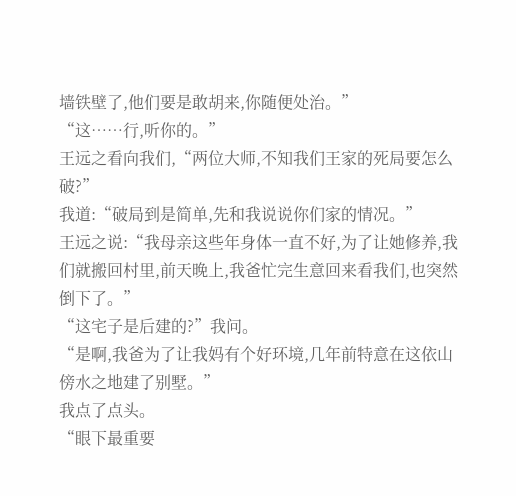墙铁壁了,他们要是敢胡来,你随便处治。”
“这……行,听你的。”
王远之看向我们,“两位大师,不知我们王家的死局要怎么破?”
我道:“破局到是简单,先和我说说你们家的情况。”
王远之说:“我母亲这些年身体一直不好,为了让她修养,我们就搬回村里,前天晚上,我爸忙完生意回来看我们,也突然倒下了。”
“这宅子是后建的?”我问。
“是啊,我爸为了让我妈有个好环境,几年前特意在这依山傍水之地建了别墅。”
我点了点头。
“眼下最重要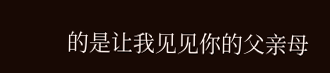的是让我见见你的父亲母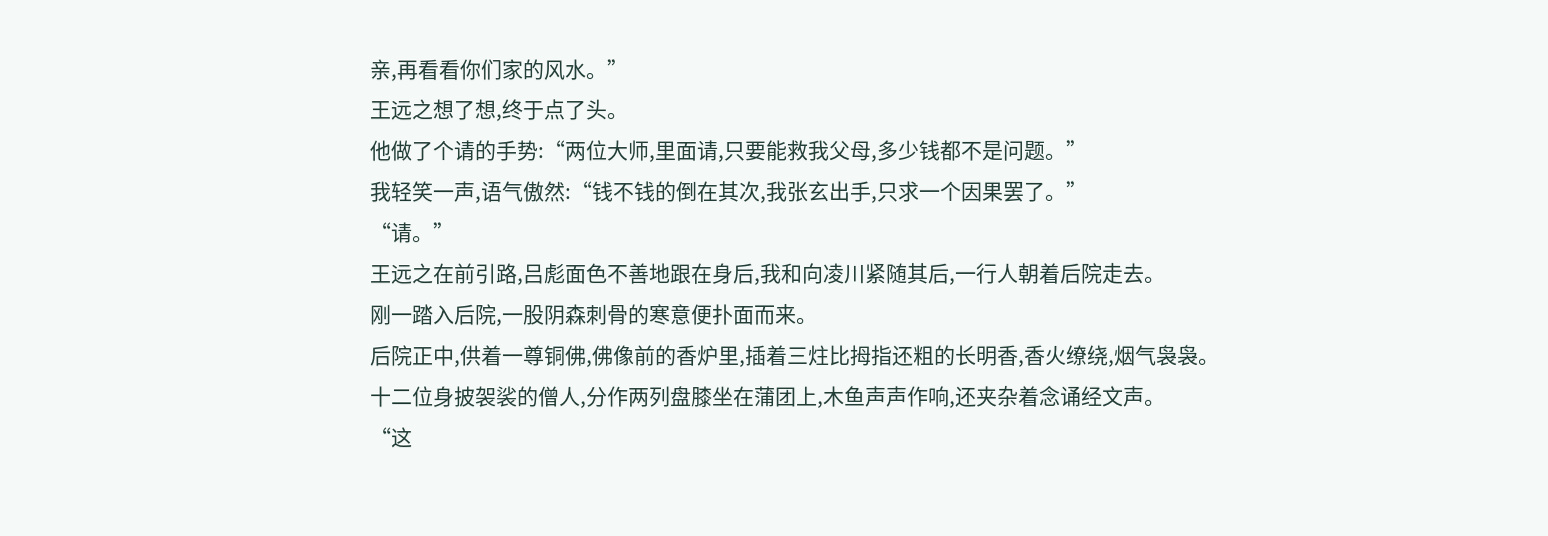亲,再看看你们家的风水。”
王远之想了想,终于点了头。
他做了个请的手势:“两位大师,里面请,只要能救我父母,多少钱都不是问题。”
我轻笑一声,语气傲然:“钱不钱的倒在其次,我张玄出手,只求一个因果罢了。”
“请。”
王远之在前引路,吕彪面色不善地跟在身后,我和向凌川紧随其后,一行人朝着后院走去。
刚一踏入后院,一股阴森刺骨的寒意便扑面而来。
后院正中,供着一尊铜佛,佛像前的香炉里,插着三炷比拇指还粗的长明香,香火缭绕,烟气袅袅。
十二位身披袈裟的僧人,分作两列盘膝坐在蒲团上,木鱼声声作响,还夹杂着念诵经文声。
“这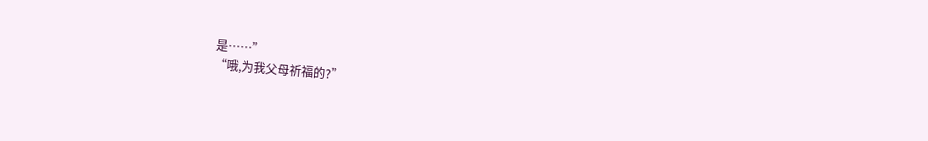是……”
“哦,为我父母祈福的?”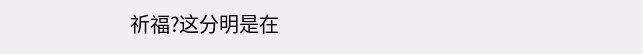祈福?这分明是在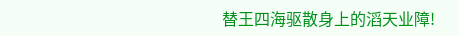替王四海驱散身上的滔天业障!